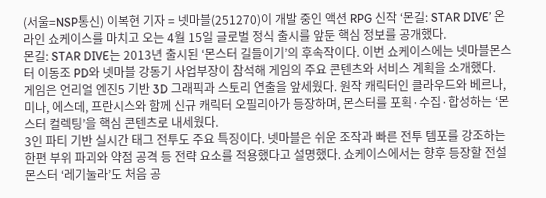(서울=NSP통신) 이복현 기자 = 넷마블(251270)이 개발 중인 액션 RPG 신작 ‘몬길: STAR DIVE’ 온라인 쇼케이스를 마치고 오는 4월 15일 글로벌 정식 출시를 앞둔 핵심 정보를 공개했다.
몬길: STAR DIVE는 2013년 출시된 ‘몬스터 길들이기’의 후속작이다. 이번 쇼케이스에는 넷마블몬스터 이동조 PD와 넷마블 강동기 사업부장이 참석해 게임의 주요 콘텐츠와 서비스 계획을 소개했다.
게임은 언리얼 엔진5 기반 3D 그래픽과 스토리 연출을 앞세웠다. 원작 캐릭터인 클라우드와 베르나, 미나, 에스데, 프란시스와 함께 신규 캐릭터 오필리아가 등장하며, 몬스터를 포획·수집·합성하는 ‘몬스터 컬렉팅’을 핵심 콘텐츠로 내세웠다.
3인 파티 기반 실시간 태그 전투도 주요 특징이다. 넷마블은 쉬운 조작과 빠른 전투 템포를 강조하는 한편 부위 파괴와 약점 공격 등 전략 요소를 적용했다고 설명했다. 쇼케이스에서는 향후 등장할 전설 몬스터 ‘레기눌라’도 처음 공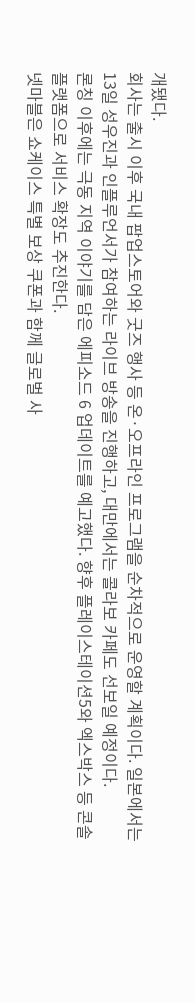개됐다.
회사는 출시 이후 국내 팝업스토어와 굿즈 행사 등 온·오프라인 프로그램을 순차적으로 운영할 계획이다. 일본에서는 13일 성우진과 인플루언서가 참여하는 라이브 방송을 진행하고, 대만에서는 콜라보 카페도 선보일 예정이다.
론칭 이후에는 극동 지역 이야기를 담은 에피소드 6 업데이트를 예고했다. 향후 플레이스테이션5와 엑스박스 등 콘솔 플랫폼으로 서비스 확장도 추진한다.
넷마블은 쇼케이스 특별 보상 쿠폰과 함께 글로벌 사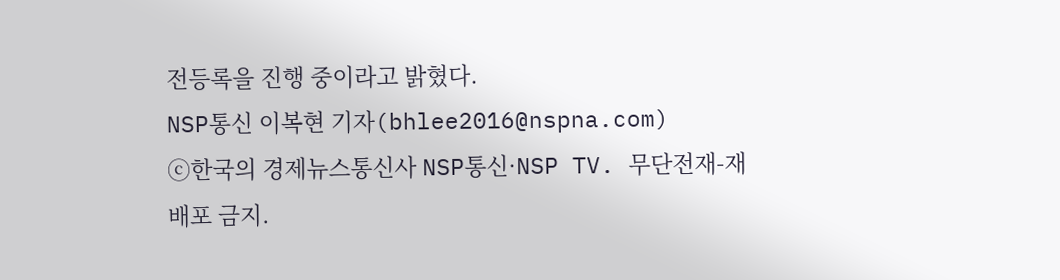전등록을 진행 중이라고 밝혔다.
NSP통신 이복현 기자(bhlee2016@nspna.com)
ⓒ한국의 경제뉴스통신사 NSP통신·NSP TV. 무단전재-재배포 금지.